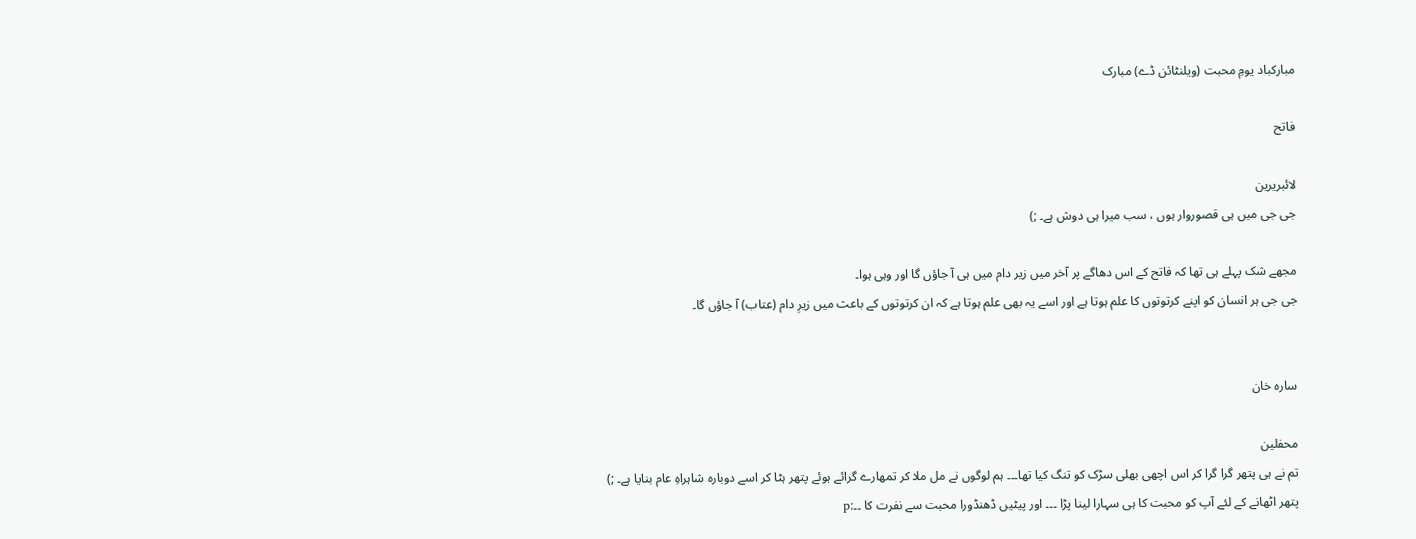مبارکباد یومِ محبت (ویلنٹائن ڈے) مبارک

فاتح

لائبریرین
جی جی میں ہی قصوروار ہوں ، سب میرا ہی دوش ہے۔ ;)

مجھے شک پہلے ہی تھا کہ فاتح کے اس دھاگے پر آخر میں زیر دام میں ہی آ جاؤں گا اور وہی ہوا۔
جی جی ہر انسان کو اپنے کرتوتوں کا علم ہوتا ہے اور اسے یہ بھی علم ہوتا ہے کہ ان کرتوتوں کے باعث میں زیرِ دام (عتاب) آ جاؤں گا۔


سارہ خان

محفلین
تم نے ہی پتھر گرا گرا کر اس اچھی بھلی سڑک کو تنگ کیا تھا۔۔۔ ہم لوگوں نے مل ملا کر تمھارے گرائے ہوئے پتھر ہٹا کر اسے دوبارہ شاہراہِ عام بنایا ہے۔ ;)
پتھر اٹھانے کے لئے آپ کو محبت کا ہی سہارا لینا پڑا ۔۔۔ اور پیٹیں ڈھنڈورا محبت سے نفرت کا ۔۔:p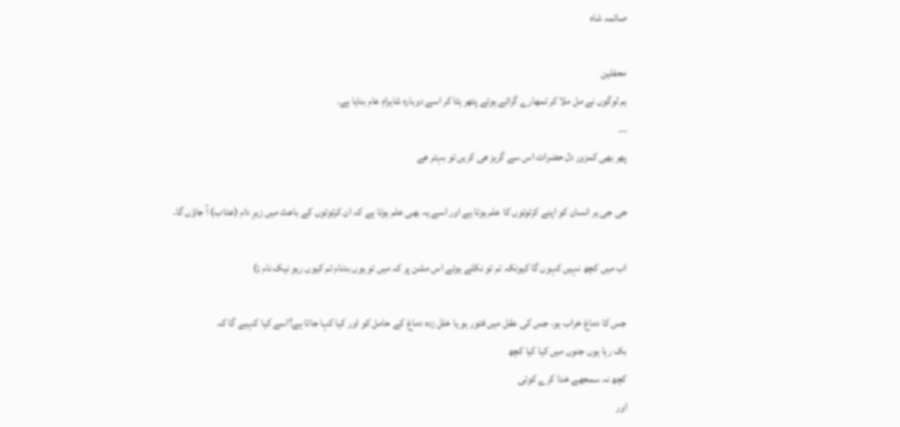صائمہ شاہ

محفلین
ہم لوگوں نے مل ملا کر تمھارے گرائے ہوئے پتھر ہٹا کر اسے دوبارہ شاہراہِ عام بنایا ہے۔
۔۔۔
پھر بھی کمزور دل حضرات اس سے گریز ھی کریں تو بہتر ھے

جی جی ہر انسان کو اپنے کرتوتوں کا علم ہوتا ہے اور اسے یہ بھی علم ہوتا ہے کہ ان کرتوتوں کے باعث میں زیرِ دام (عتاب) آ جاؤں گا۔

اب میں کچھ نہیں کہوں گا کیونکہ تم تو نکلے ہوئے اس مشن پر کہ میں تو ہوں بدنام تم کیوں رہو نیک نام ;)

جس کا دماغ خراب ہو، جس کی عقل میں فتور ہو یا خلل زدہ دماغ کے حامل کو اور کیا کہا جاتا ہے؟اسے کیا کہیے گا کہ
بک رہا ہوں جنوں میں کیا کیا کچھ
کچھ نہ سمجھے خدا کرے کوئی
اور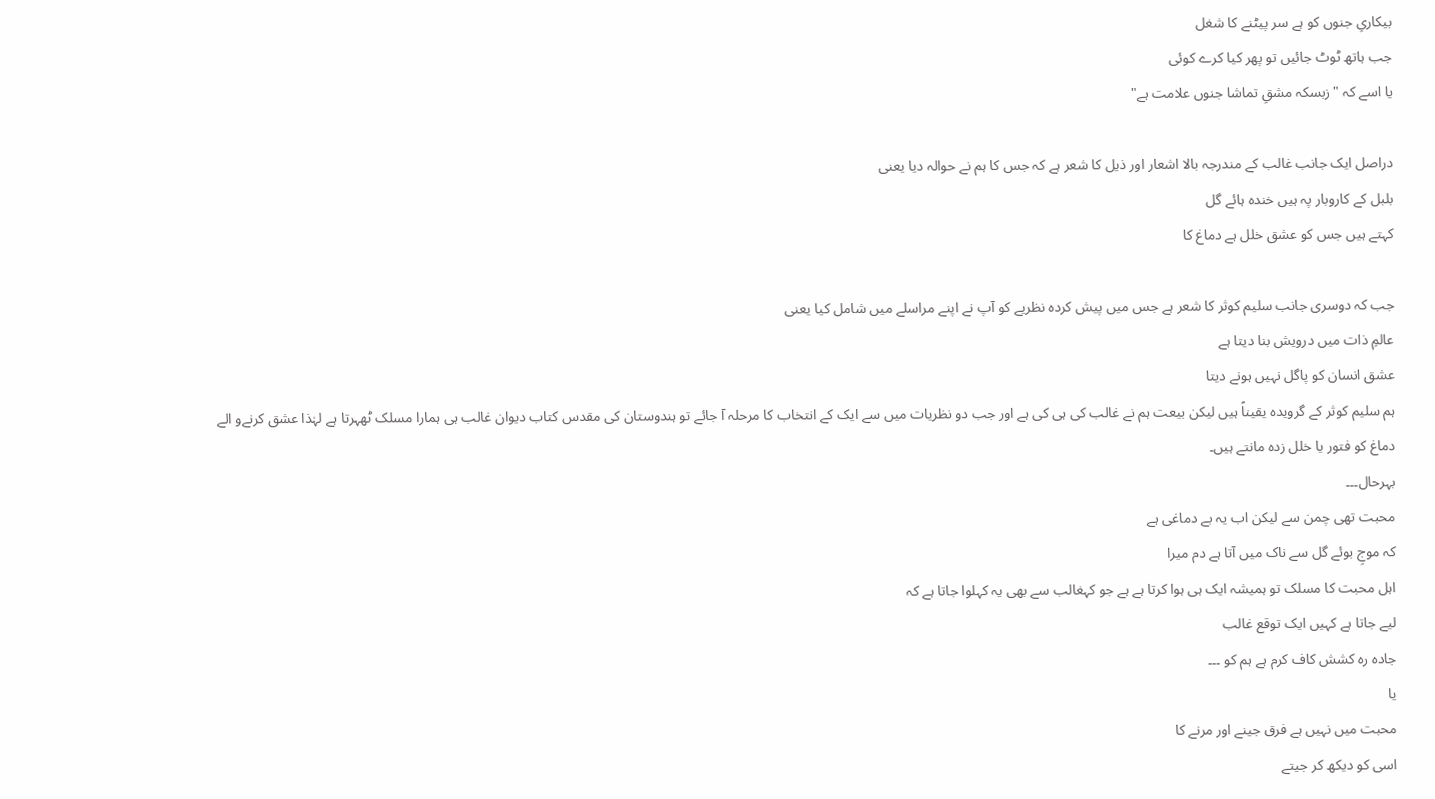بیکاریِ جنوں کو ہے سر پیٹنے کا شغل
جب ہاتھ ٹوٹ جائیں تو پھر کیا کرے کوئی
یا اسے کہ "زبسکہ مشقِ تماشا جنوں علامت ہے"

دراصل ایک جانب غالب کے مندرجہ بالا اشعار اور ذیل کا شعر ہے کہ جس کا ہم نے حوالہ دیا یعنی
بلبل کے کاروبار پہ ہیں خندہ ہائے گل
کہتے ہیں جس کو عشق خلل ہے دماغ کا

جب کہ دوسری جانب سلیم کوثر کا شعر ہے جس میں پیش کردہ نظریے کو آپ نے اپنے مراسلے میں شامل کیا یعنی
عالمِ ذات میں درویش بنا دیتا ہے
عشق انسان کو پاگل نہیں ہونے دیتا
ہم سلیم کوثر کے گرویدہ یقیناً ہیں لیکن بیعت ہم نے غالب کی ہی کی ہے اور جب دو نظریات میں سے ایک کے انتخاب کا مرحلہ آ جائے تو ہندوستان کی مقدس کتاب دیوان غالب ہی ہمارا مسلک ٹھہرتا ہے لہٰذا عشق کرنےو الے دماغ کو فتور یا خلل زدہ مانتے ہیں۔
بہرحال۔۔۔
محبت تھی چمن سے لیکن اب یہ بے دماغی ہے
کہ موجِ بوئے گل سے ناک میں آتا ہے دم میرا
اہل محبت کا مسلک تو ہمیشہ ایک ہی ہوا کرتا ہے ہے جو کہغالب سے بھی یہ کہلوا جاتا ہے کہ
لیے جاتا ہے کہیں ایک توقع غالب
جادہ رہ کشش کاف کرم ہے ہم کو ۔۔۔
یا
محبت میں نہیں ہے فرق جینے اور مرنے کا
اسی کو دیکھ کر جیتے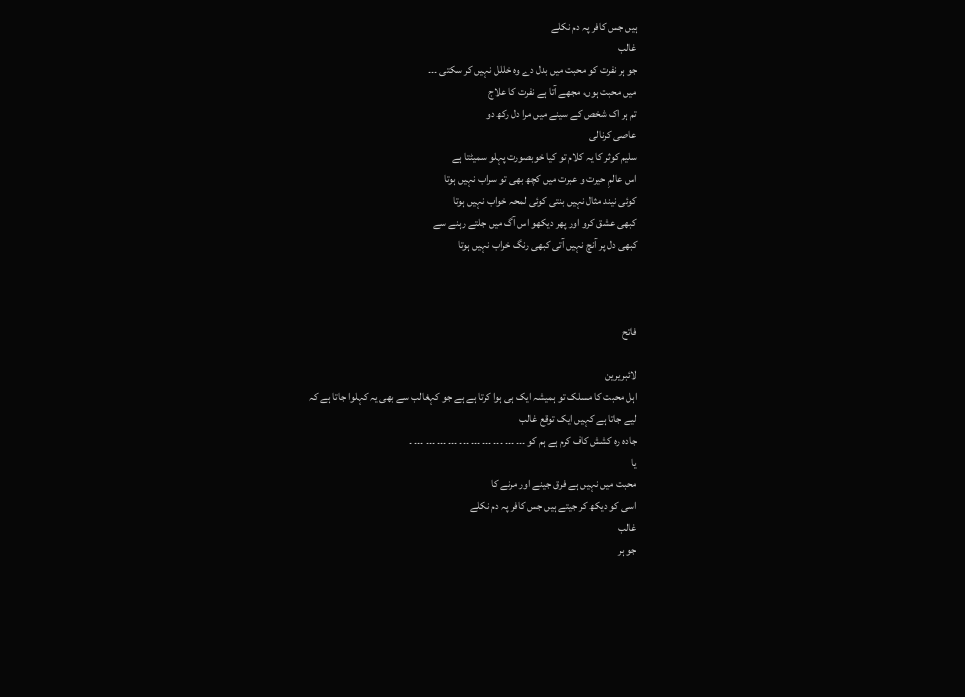ہیں جس کافر پہ دم نکلے
غالب
جو ہر نفرت کو محبت میں بدل دے وہ خللل نہیں کر سکتی ۔۔۔
میں محبت ہوں، مجھے آتا ہے نفرت کا علاج
تم ہر اک شخص کے سینے میں مرا دل رکھ دو
عاصی کرنالی
سلیم کوثر کا یہ کلام تو کیا خوبصورت پہلو سمیٹتا ہے
اس عالمِ حیرت و عبرت میں کچھ بھی تو سراب نہیں ہوتا
کوئی نیند مثال نہیں بنتی کوئی لمحہ خواب نہیں ہوتا
کبھی عشق کرو اور پھر دیکھو اس آگ میں جلتے رہنے سے
کبھی دل پر آنچ نہیں آتی کبھی رنگ خراب نہیں ہوتا



فاتح

لائبریرین
اہل محبت کا مسلک تو ہمیشہ ایک ہی ہوا کرتا ہے ہے جو کہغالب سے بھی یہ کہلوا جاتا ہے کہ
لیے جاتا ہے کہیں ایک توقع غالب
جادہ رہ کشش کاف کرم ہے ہم کو ۔۔۔ ۔۔۔ ۔۔۔ ۔۔۔ ۔۔۔ ۔۔۔ ۔۔۔ ۔۔۔ ۔۔۔ ۔۔۔ ۔
یا
محبت میں نہیں ہے فرق جینے اور مرنے کا
اسی کو دیکھ کر جیتے ہیں جس کافر پہ دم نکلے
غالب
جو ہر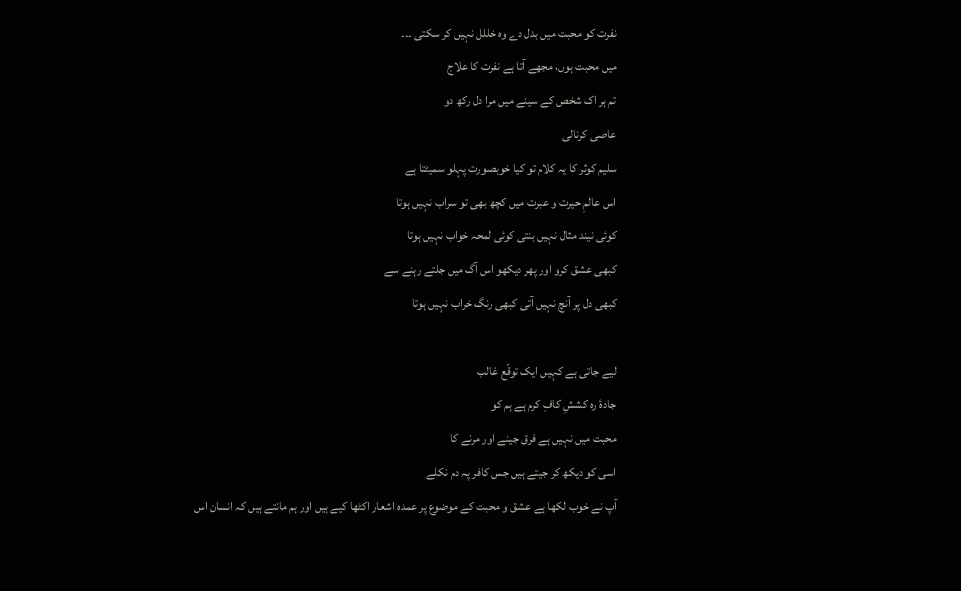نفرت کو محبت میں بدل دے وہ خللل نہیں کر سکتی ۔۔۔
میں محبت ہوں، مجھے آتا ہے نفرت کا علاج
تم ہر اک شخص کے سینے میں مرا دل رکھ دو
عاصی کرنالی
سلیم کوثر کا یہ کلام تو کیا خوبصورت پہلو سمیٹتا ہے
اس عالمِ حیرت و عبرت میں کچھ بھی تو سراب نہیں ہوتا
کوئی نیند مثال نہیں بنتی کوئی لمحہ خواب نہیں ہوتا
کبھی عشق کرو اور پھر دیکھو اس آگ میں جلتے رہنے سے
کبھی دل پر آنچ نہیں آتی کبھی رنگ خراب نہیں ہوتا

لیے جاتی ہے کہیں ایک توقّع غالب
جادۂ رہ کششِ کافِ کرم ہے ہم کو
محبت میں نہیں ہے فرق جینے اور مرنے کا
اسی کو دیکھ کر جیتے ہیں جس کافر پہ دم نکلے
آپ نے خوب لکھا ہے عشق و محبت کے موضوع پر عمدہ اشعار اکٹھا کیے ہیں اور ہم مانتے ہیں کہ انسان اس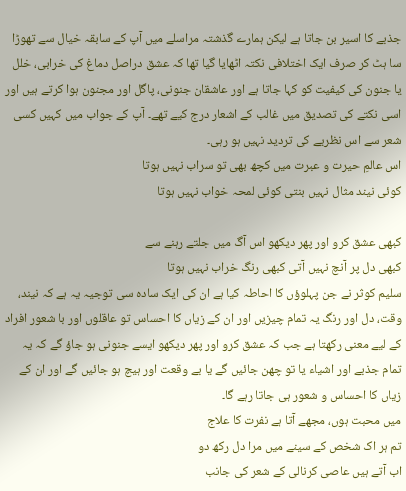جذبے کا اسیر بن جاتا ہے لیکن ہمارے گذشتہ مراسلے میں آپ کے سابقہ خیال سے تھوڑا سا ہٹ کر صرف ایک اختلافی نکتہ اٹھایا گیا تھا کہ عشق دراصل دماغ کی خرابی، خلل یا جنون کی کیفیت کو کہا جاتا ہے اور عاشقان جنونی، پاگل اور مجنون ہوا کرتے ہیں اور اسی نکتے کی تصدیق میں غالب کے اشعار درج کیے تھے۔ آپ کے جواب میں کہیں کسی شعر سے اس نظریے کی تردید نہیں ہو رہی۔
اس عالمِ حیرت و عبرت میں کچھ بھی تو سراب نہیں ہوتا
کوئی نیند مثال نہیں بنتی کوئی لمحہ خواب نہیں ہوتا

کبھی عشق کرو اور پھر دیکھو اس آگ میں جلتے رہنے سے
کبھی دل پر آنچ نہیں آتی کبھی رنگ خراب نہیں ہوتا
سلیم کوثر نے جن پہلوؤں کا احاطہ کیا ہے ان کی ایک سادہ سی توجیہ یہ ہے کہ نیند، وقت، دل اور رنگ یہ تمام چیزیں اور ان کے زیاں کا احساس تو عاقلوں اور با شعور افراد کے لیے معنی رکھتا ہے جب کہ عشق کرو اور پھر دیکھو ایسے جنونی ہو جاؤ گے کہ یہ تمام جذبے اور اشیاء یا تو چھن جائیں گے یا بے وقعت اور ہیچ ہو جائیں گے اور ان کے زیاں کا احساس و شعور ہی جاتا رہے گا۔
میں محبت ہوں، مجھے آتا ہے نفرت کا علاج
تم ہر اک شخص کے سینے میں مرا دل رکھ دو
اب آتے ہیں عاصی کرنالی کے شعر کی جانب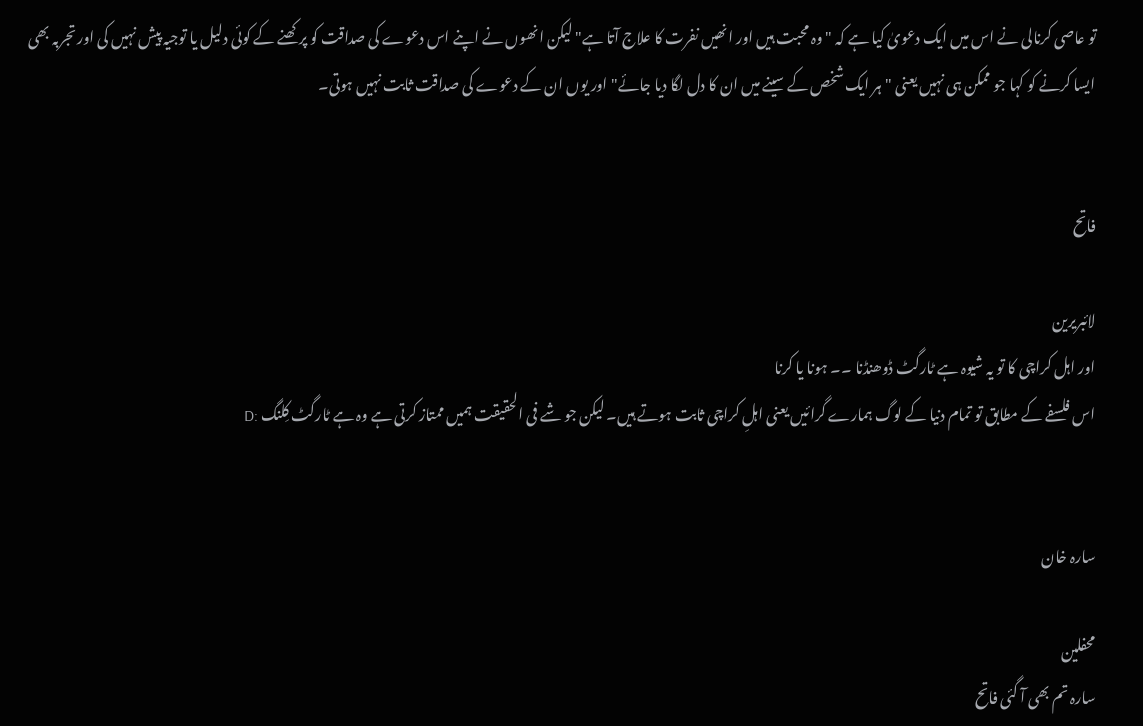تو عاصی کرنالی نے اس میں ایک دعویٰ کیا ہے کہ "وہ محبت ہیں اور انھیں نفرت کا علاج آتا ہے" لیکن انھوں نے اپنے اس دعوے کی صداقت کو پرکھنے کے کوئی دلیل یا توجیہ پیش نہیں کی اور تجربہ بھی ایسا کرنے کو کہا جو ممکن ہی نہیں یعنی "ہر ایک شخص کے سینے میں ان کا دل لگا دیا جائے" اور یوں ان کے دعوے کی صداقت ثابت نہیں ہوتی۔


فاتح

لائبریرین
اور اہل کراچی کا تو یہ شیوہ ہے ٹارگٹ ڈوھنڈنا ۔۔ ہونا یا کرنا
اس فلسفے کے مطابق تو تمام دنیا کے لوگ ہمارے گرائیں یعنی اہلِ کراچی ثابت ہوتے ہیں۔ لیکن جو شے فی الحقیقت ہمیں ممتاز کرتی ہے وہ ہے ٹارگٹ کِلنگ :D


سارہ خان

محفلین
سارہ تم بھی آ گئی فاتح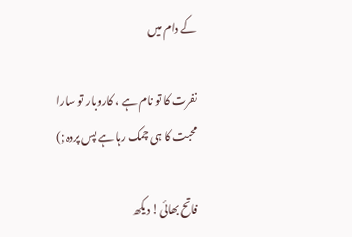کے دام میں

نفرت کا تو نام ہے ، کاروبار تو سارا محبت کا ہی چمک رہا ہے پس پردہ ;)

فاتح بھائی! دیکھ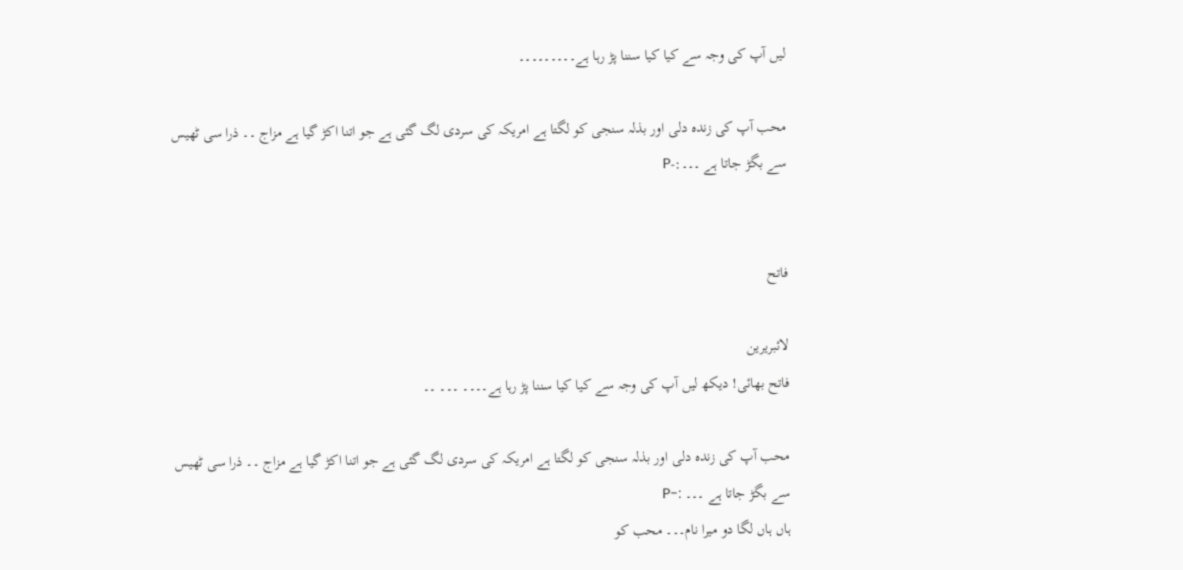لیں آپ کی وجہ سے کیا کیا سننا پڑ رہا ہے۔۔۔۔۔۔۔۔۔

محب آپ کی زندہ دلی اور بذلہ سنجی کو لگتا ہے امریکہ کی سردی لگ گئی ہے جو اتنا اکڑ گیا ہے مزاج ۔۔ ذرا سی ٹھیس سے بگڑ جاتا ہے ۔۔۔:-P


فاتح

لائبریرین
فاتح بھائی! دیکھ لیں آپ کی وجہ سے کیا کیا سننا پڑ رہا ہے۔۔۔۔ ۔۔۔ ۔۔

محب آپ کی زندہ دلی اور بذلہ سنجی کو لگتا ہے امریکہ کی سردی لگ گئی ہے جو اتنا اکڑ گیا ہے مزاج ۔۔ ذرا سی ٹھیس سے بگڑ جاتا ہے ۔۔۔ :-P
ہاں ہاں لگا دو میرا نام۔۔۔ محب کو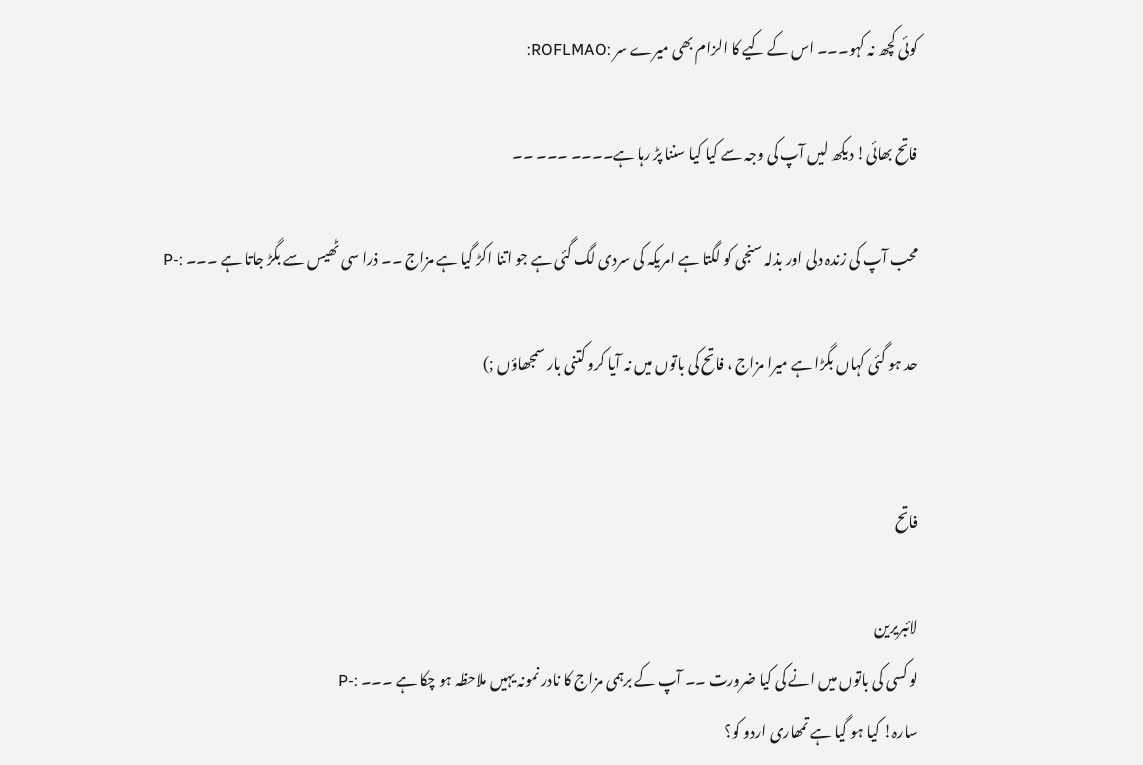کوئی کچھ نہ کہو۔۔۔ اس کے کیے کا الزام بھی میرے سر :ROFLMAO:

فاتح بھائی! دیکھ لیں آپ کی وجہ سے کیا کیا سننا پڑ رہا ہے۔۔۔۔ ۔۔۔ ۔۔

محب آپ کی زندہ دلی اور بذلہ سنجی کو لگتا ہے امریکہ کی سردی لگ گئی ہے جو اتنا اکڑ گیا ہے مزاج ۔۔ ذرا سی ٹھیس سے بگڑ جاتا ہے ۔۔۔ :-P

حد ہو گئی کہاں بگڑا ہے میرا مزاج ، فاتح کی باتوں میں نہ آیا کرو کتنی بار سمجھاؤں ;)


فاتح

لائبریرین
لو کسی کی باتوں میں انے کی کیا ضرورت ۔۔ آپ کے برہمی مزاج کا نادر نمونہ یہیں ملاحظہ ہو چکا ہے ۔۔۔ :-P
سارہ! کیا ہو گیا ہے تمھاری اردو کو؟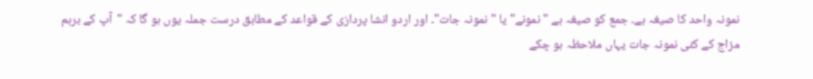نمونہ واحد کا صیغہ ہے۔ جمع کو صیغہ ہے "نمونے" یا "نمونہ جات"۔ اور اردو انشا پردازی کے قواعد کے مطابق درست جملہ یوں ہو گا کہ "آپ کے برہم مزاج کے کئی نمونہ جات یہاں ملاحظہ ہو چکے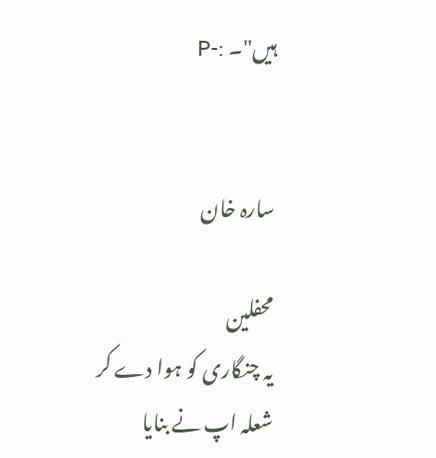ہیں"۔ :-P


سارہ خان

محفلین
یہ چنگاری کو ہوا دے کر شعلہ اپ نے بنایا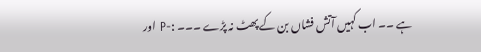ہے ۔۔ اب کہیں آتش فشاں بن کے پھٹ نہ پڑے ۔۔۔ :-P اور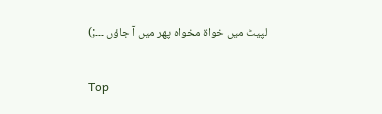لپیٹ میں خواۃ مخواہ پھر میں آ جاؤں ۔۔۔;)

Top